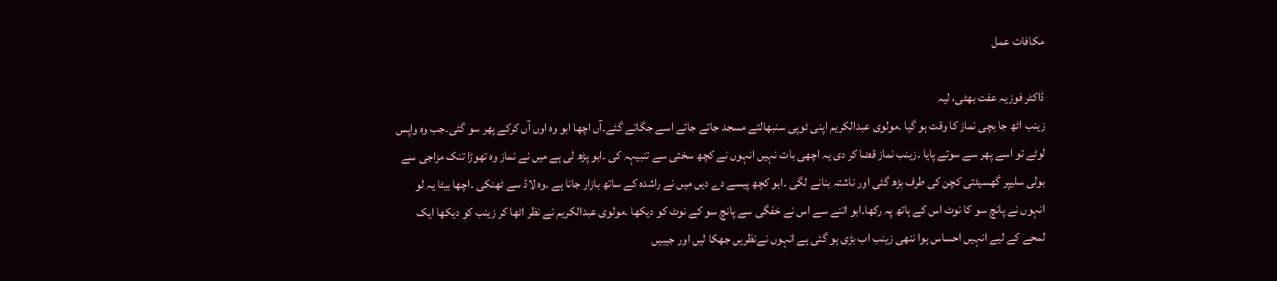مکافات عمل

ڈاکٹر فوزیہ عفت بھٹی، لیہ
زینب اٹھ جا بچی نماز کا وقت ہو گیا ۔مولوی عبدالکریم اپنی ٹوپی سنبھالتے مسجد جاتے جاتے اسے جگاتے گئے۔آں اچھا ابو وہ اوں آں کرکے پھر سو گئی۔جب وہ واپس لوٹے تو اسے پھر سے سوتے پایا ۔زینب نماز قضا کر دی یہ اچھی بات نہیں انہوں نے کچھ سختی سے تنبیہہ کی ۔ابو پڑھ لی ہے میں نے نماز وہ تھوڑا تنک مزاجی سے بولی سلیپر گھسیٹتی کچن کی طرف بڑھ گئی اور ناشتہ بنانے لگی ۔ابو کچھ پیسے دے دیں میں نے راشدہ کے ساتھ بازار جانا ہے ۔وہ لاڈ سے ٹھنکی ۔اچھا بیٹا یہ لو انہوں نے پانچ سو کا نوٹ اس کے ہاتھ پہ رکھا۔ابو اتنے سے اس نے خفگی سے پانچ سو کے نوٹ کو دیکھا ۔مولوی عبدالکریم نے نظر اٹھا کر زینب کو دیکھا ایک لمحے کے لیے انہیں احساس ہوا ننھی زینب اب بڑی ہو گئی ہے انہوں نےنظریں جھکا لیں اور جیبیں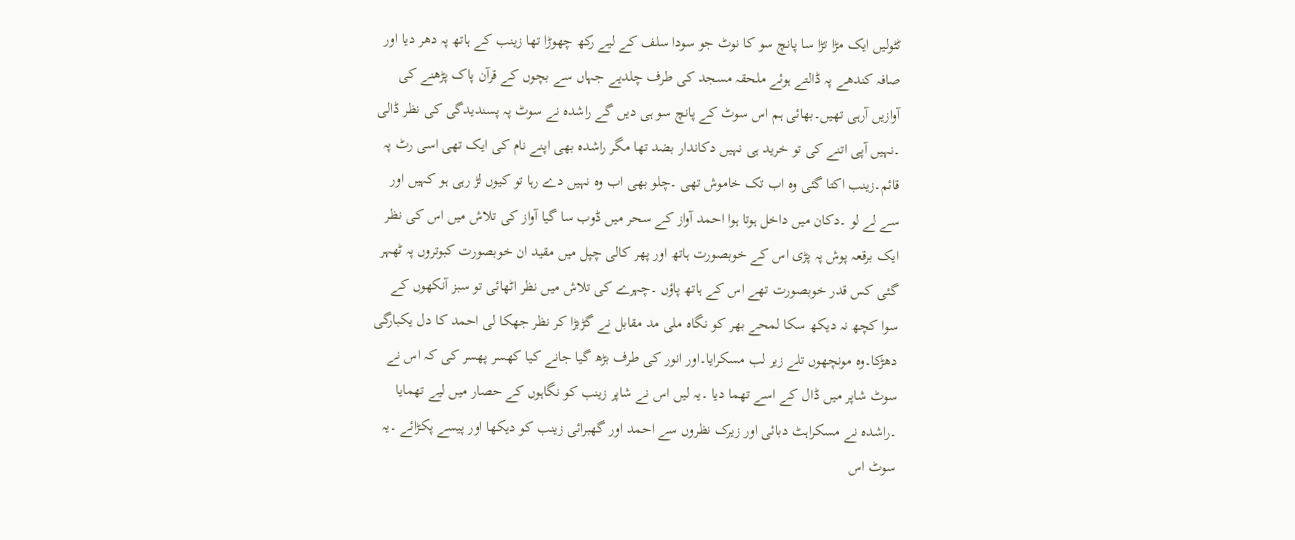ٹٹولیں ایک مڑا تڑا سا پانچ سو کا نوٹ جو سودا سلف کے لیے رکھ چھوڑا تھا زینب کے ہاتھ پہ دھر دیا اور صافہ کندھے پہ ڈالتے ہوئے ملحقہ مسجد کی طرف چلدیے جہاں سے بچوں کے قرآن پاک پڑھنے کی آوازیں آرہی تھیں۔بھائی ہم اس سوٹ کے پانچ سو ہی دیں گے راشدہ نے سوٹ پہ پسندیدگی کی نظر ڈالی ۔نہیں آپی اتنے کی تو خرید ہی نہیں دکاندار بضد تھا مگر راشدہ بھی اپنے نام کی ایک تھی اسی رٹ پہ قائم۔زینب اکتا گئی وہ اب تک خاموش تھی ۔چلو بھی اب وہ نہیں دے رہا تو کیوں لڑ رہی ہو کہیں اور سے لے لو ۔دکان میں داخل ہوتا ہوا احمد آواز کے سحر میں ڈوب سا گیا آواز کی تلاش میں اس کی نظر ایک برقعہ پوش پہ پڑی اس کے خوبصورت ہاتھ اور پھر کالی چپل میں مقید ان خوبصورت کبوتروں پہ ٹھہر گئی کس قدر خوبصورت تھے اس کے ہاتھ پاؤں ۔چہرے کی تلاش میں نظر اٹھائی تو سبز آنکھوں کے سوا کچھ نہ دیکھ سکا لمحے بھر کو نگاہ ملی مد مقابل نے گڑبڑا کر نظر جھکا لی احمد کا دل یکبارگی دھڑکا۔وہ مونچھوں تلے زیر لب مسکرایا۔اور انور کی طرف بڑھ گیا جانے کیا کھسر پھسر کی کہ اس نے سوٹ شاپر میں ڈال کے اسے تھما دیا ۔یہ لیں اس نے شاپر زینب کو نگاہوں کے حصار میں لیے تھمایا ۔راشدہ نے مسکراہٹ دبائی اور زیرک نظروں سے احمد اور گھبرائی زینب کو دیکھا اور پیسے پکڑائے ۔یہ سوٹ اس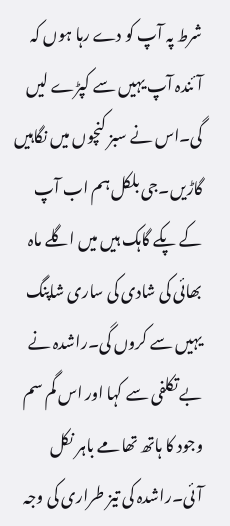شرط پہ آپ کو دے رہا ہوں کہ آئندہ آپ یہیں سے کپڑے لیں گی۔اس نے سبز کنچوں میں نگاہیں گاڑیں۔جی بلکل ہم اب آپ کے پکے گاہک ہیں میں اگلے ماہ بھائی کی شادی کی ساری شاپنگ یہیں سے کروں گی۔راشدہ نے بے تکلفی سے کہا اور اس گم سم وجود کا ہاتھ تھامے باہر نکل آئی۔راشدہ کی تیز طراری کی وجہ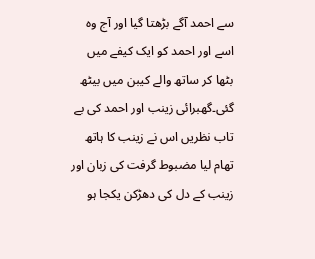سے احمد آگے بڑھتا گیا اور آج وہ اسے اور احمد کو ایک کیفے میں بٹھا کر ساتھ والے کیبن میں بیٹھ گئی۔گھبرائی زینب اور احمد کی بے تاب نظریں اس نے زینب کا ہاتھ تھام لیا مضبوط گرفت کی زبان اور زینب کے دل کی دھڑکن یکجا ہو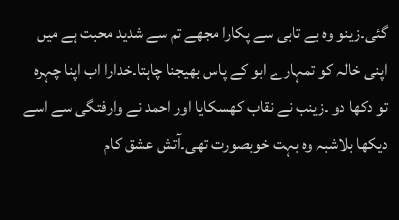گئی۔زینو وہ بے تابی سے پکارا مجھے تم سے شدید محبت ہے میں اپنی خالہ کو تمہارے ابو کے پاس بھیجنا چاہتا۔خدارا اب اپنا چہرہ تو دکھا دو ۔زینب نے نقاب کھسکایا اور احمد نے وارفتگی سے اسے دیکھا بلاشبہ وہ بہت خوبصورت تھی۔آتش عشق کام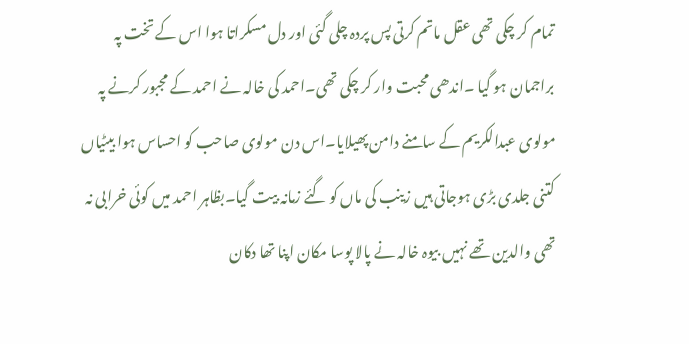تمام کر چکی تھی عقل ماتم کرتی پس پردہ چلی گئی اور دل مسکراتا ہوا اس کے تخت پہ براجمان ہو گیا ۔اندھی محبت وار کر چکی تھی۔احمد کی خالہ نے احمد کے مجبور کرنے پہ مولوی عبدالکریم کے سامنے دامن پھیلایا۔اس دن مولوی صاحب کو احساس ہوا بیٹیاں کتنی جلدی بڑی ہوجاتی ہیں زینب کی ماں کو گئے زمانہ بیت گیا۔بظاہر احمد میں کوئی خرابی نہ تھی والدین تھے نہیں بیوہ خالہ نے پالا پوسا مکان اپنا تھا دکان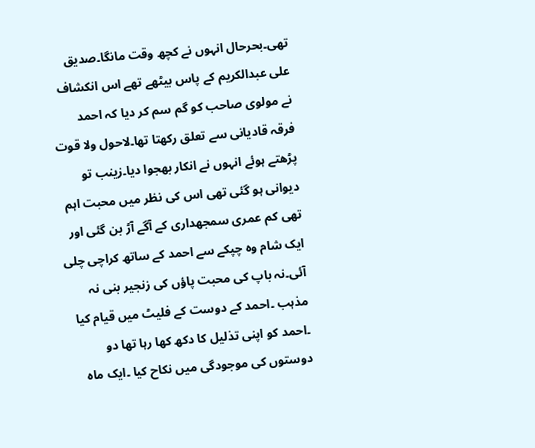تھی۔بحرحال انہوں نے کچھ وقت مانگا۔صدیق علی عبدالکریم کے پاس بیٹھے تھے اس انکشاف نے مولوی صاحب کو گم سم کر دیا کہ احمد فرقہ قادیانی سے تعلق رکھتا تھا۔لاحول ولا قوت پڑھتے ہوئے انہوں نے انکار بھجوا دیا۔زینب تو دیوانی ہو گئی تھی اس کی نظر میں محبت اہم تھی کم عمری سمجھداری کے آگے آڑ بن گئی اور ایک شام وہ چپکے سے احمد کے ساتھ کراچی چلی آئی۔نہ باپ کی محبت پاؤں کی زنجیر بنی نہ مذہب ۔احمد کے دوست کے فلیٹ میں قیام کیا ۔احمد کو اپنی تذلیل کا دکھ کھا رہا تھا دو دوستوں کی موجودگی میں نکاح کیا ۔ایک ماہ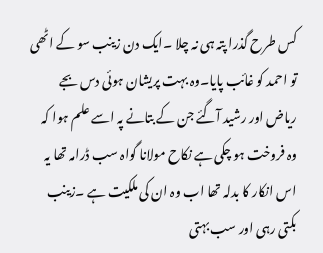کس طرح گذرا پتہ ہی نہ چلا ۔ایک دن زینب سو کے اٹھی تو احمد کو غائب پایا۔وہ بہت پریشان ہوئی دس بجے ریاض اور رشید آگئے جن کے بتانے پہ اسے علم ہوا کہ وہ فروخت ہو چکی ہے نکاح مولانا گواہ سب ڈرامہ تھا یہ اس انکار کا بدلہ تھا اب وہ ان کی ملکیت ہے ۔زینب بکتی رہی اور سب بہتی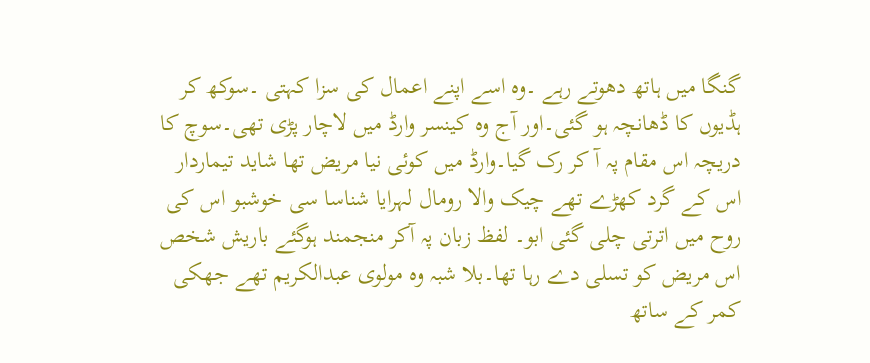گنگا میں ہاتھ دھوتے رہے ۔وہ اسے اپنے اعمال کی سزا کہتی ۔سوکھ کر ہڈیوں کا ڈھانچہ ہو گئی۔اور آج وہ کینسر وارڈ میں لاچار پڑی تھی۔سوچ کا دریچہ اس مقام پہ آ کر رک گیا۔وارڈ میں کوئی نیا مریض تھا شاید تیماردار اس کے گرد کھڑے تھے چیک والا رومال لہرایا شناسا سی خوشبو اس کی روح میں اترتی چلی گئی ابو۔ لفظ زبان پہ آکر منجمند ہوگئے باریش شخص اس مریض کو تسلی دے رہا تھا۔بلا شبہ وہ مولوی عبدالکریم تھے جھکی کمر کے ساتھ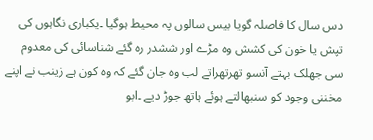دس سال کا فاصلہ گویا بیس سالوں پہ محیط ہوگیا ۔یکباری نگاہوں کی تپش یا خون کی کشش وہ مڑے اور ششدر رہ گئے شناسائی کی معدوم سی جھلک بہتے آنسو تھرتھراتے لب وہ جان گئے کہ وہ کون ہے زینب نے اپنے مخننی وجود کو سنبھالتے ہوئے ہاتھ جوڑ دیے ۔ابو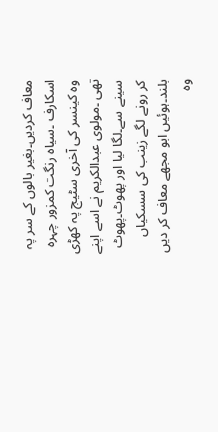معاف کردیں۔بغیر بالوں کے سر پہ اسکارف ۔سیاہ رنگت کمزور چہرہ وہ کینسر کی آخری سٹیج پہ کھڑی تھی ۔مولوی عبدالکریم نے اسے اپنے سینے سے۔لگا لیا اور پھوٹ۔پھوٹ کر رونے لگے زینب کی سسکیاں بلند۔ہوئیں ابو مجھے معاف کر دیں وہ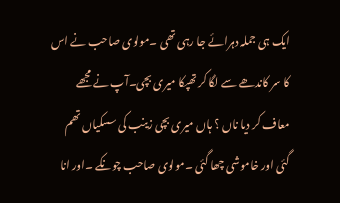ایک ہی جملہ دہرائے جا رہی تھی ۔مولوی صاحب نے اس کا سر کاندھے سے لگا کر تھپکا میری بچی۔آپ نے مجھے معاف کر دیا ناں ؟ ہاں میری بچی زینب کی سسکیاں تھم گئی اور خاموشی چھا گئی ۔مولوی صاحب چونکے ۔اور انا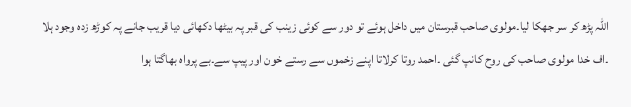اللہ پڑھ کر سر جھکا لیا۔مولوی صاحب قبرستان میں داخل ہوئے تو دور سے کوئی زینب کی قبر پہ بیٹھا دکھائی دیا قریب جانے پہ کوڑھ زدہ وجود ہلا ۔اف خدا مولوی صاحب کی روح کانپ گئی ۔احمد روتا کرلاتا اپنے زخموں سے رستے خون اور پیپ سے۔بے پرواہ بھاگتا ہوا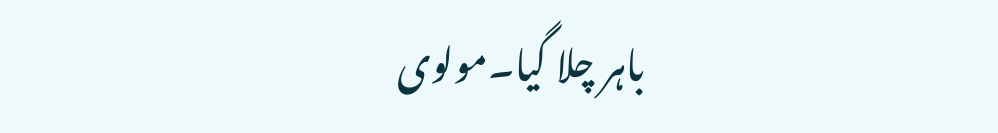باہر چلا گیا۔مولوی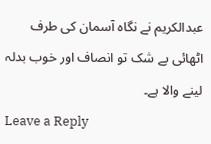عبدالکریم نے نگاہ آسمان کی طرف اٹھائی بے شک تو انصاف اور خوب بدلہ لینے والا ہے۔
Leave a Reply